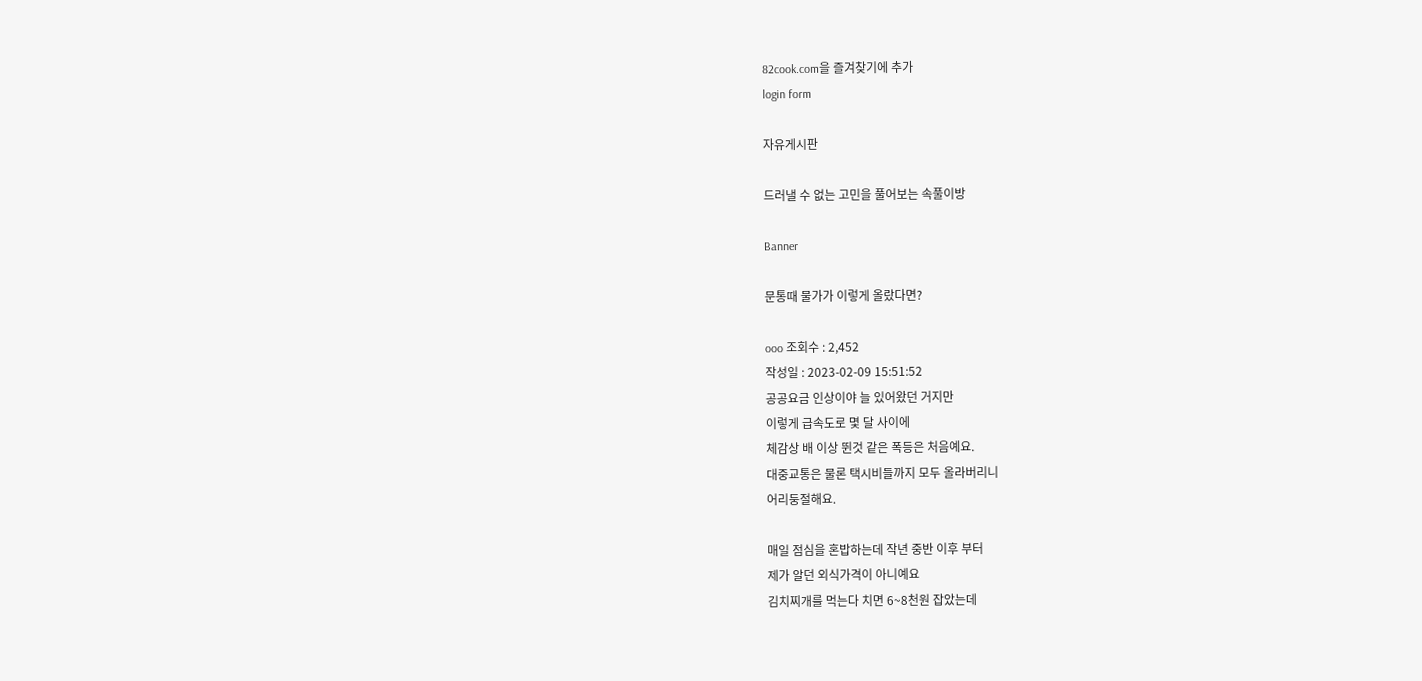82cook.com을 즐겨찾기에 추가
login form

자유게시판

드러낼 수 없는 고민을 풀어보는 속풀이방

Banner

문통때 물가가 이렇게 올랐다면?

ooo 조회수 : 2,452
작성일 : 2023-02-09 15:51:52
공공요금 인상이야 늘 있어왔던 거지만
이렇게 급속도로 몇 달 사이에
체감상 배 이상 뛴것 같은 폭등은 처음예요.
대중교통은 물론 택시비들까지 모두 올라버리니
어리둥절해요.

매일 점심을 혼밥하는데 작년 중반 이후 부터
제가 알던 외식가격이 아니예요
김치찌개를 먹는다 치면 6~8천원 잡았는데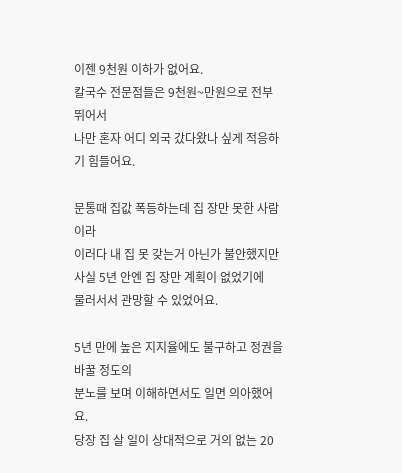이젠 9천원 이하가 없어요.
칼국수 전문점들은 9천원~만원으로 전부 뛰어서
나만 혼자 어디 외국 갔다왔나 싶게 적응하기 힘들어요.

문통때 집값 폭등하는데 집 장만 못한 사람이라
이러다 내 집 못 갖는거 아닌가 불안했지만
사실 5년 안엔 집 장만 계획이 없었기에
물러서서 관망할 수 있었어요.

5년 만에 높은 지지율에도 불구하고 정권을 바꿀 정도의
분노를 보며 이해하면서도 일면 의아했어요.
당장 집 살 일이 상대적으로 거의 없는 20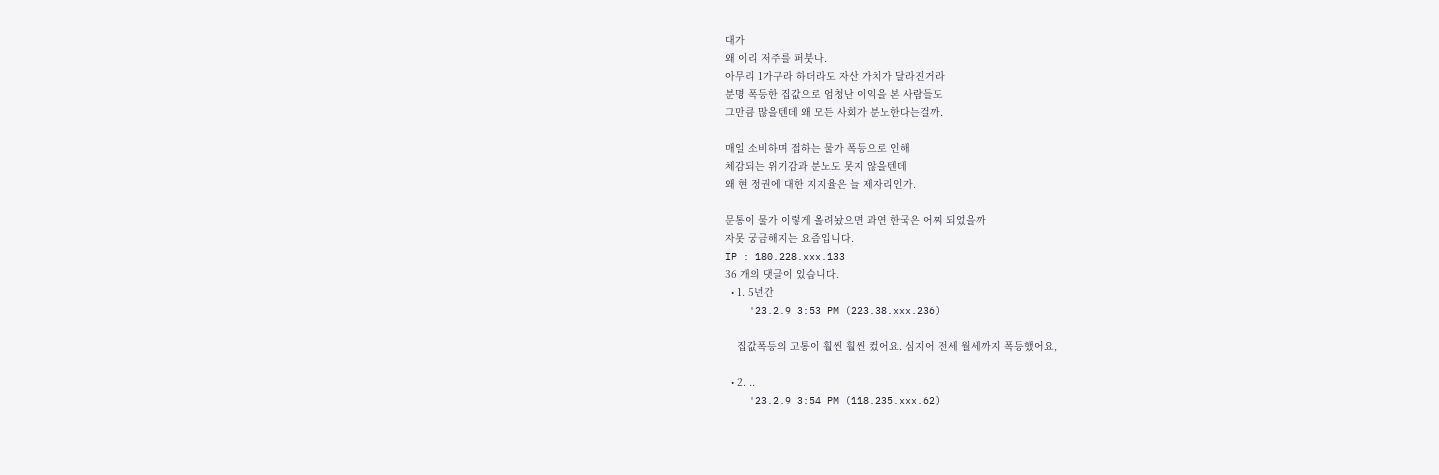대가
왜 이리 저주를 퍼붓나.
아무리 1가구라 하더라도 자산 가치가 달라진거라
분명 폭등한 집값으로 엄청난 이익을 본 사람들도
그만큼 많을텐데 왜 모든 사회가 분노한다는걸까.

매일 소비하며 접하는 물가 폭등으로 인해
체감되는 위기감과 분노도 못지 않을텐데
왜 현 정권에 대한 지지율은 늘 제자리인가.

문통이 물가 이렇게 올려놨으면 과연 한국은 어찌 되었을까
자못 궁금해지는 요즘입니다.
IP : 180.228.xxx.133
36 개의 댓글이 있습니다.
  • 1. 5년간
    '23.2.9 3:53 PM (223.38.xxx.236)

    집값폭등의 고통이 훨씬 훨씬 컸어요. 심지어 전세 월세까지 폭등했어요,

  • 2. ..
    '23.2.9 3:54 PM (118.235.xxx.62)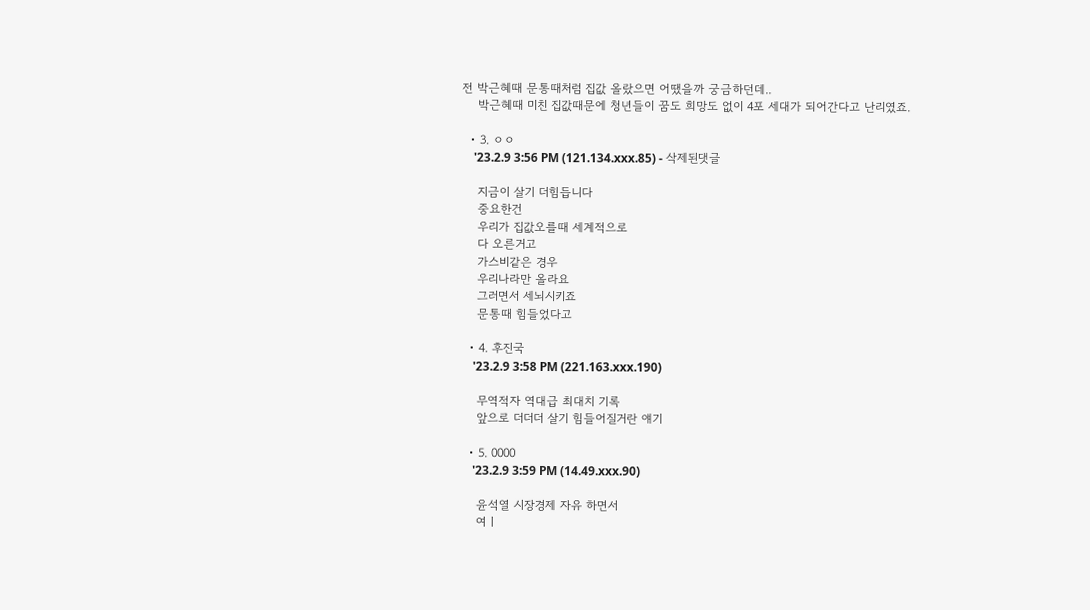전 박근혜때 문통때처럼 집값 올랐으면 어땠을까 궁금하던데..
    박근혜때 미친 집값때문에 청년들이 꿈도 희망도 없이 4포 세대가 되어간다고 난리였죠.

  • 3. ㅇㅇ
    '23.2.9 3:56 PM (121.134.xxx.85) - 삭제된댓글

    지금이 살기 더힘듭니다
    중요한건
    우리가 집값오를때 세계적으로
    다 오른거고
    가스비같은 경우
    우리나라만 올라요
    그러면서 세뇌시키죠
    문통때 힘들었다고

  • 4. 후진국
    '23.2.9 3:58 PM (221.163.xxx.190)

    무역적자 역대급 최대치 기록
    앞으로 더더더 살기 힘들어질거란 얘기

  • 5. 0000
    '23.2.9 3:59 PM (14.49.xxx.90)

    윤석열 시장경제 자유 하면서
    여ㅣ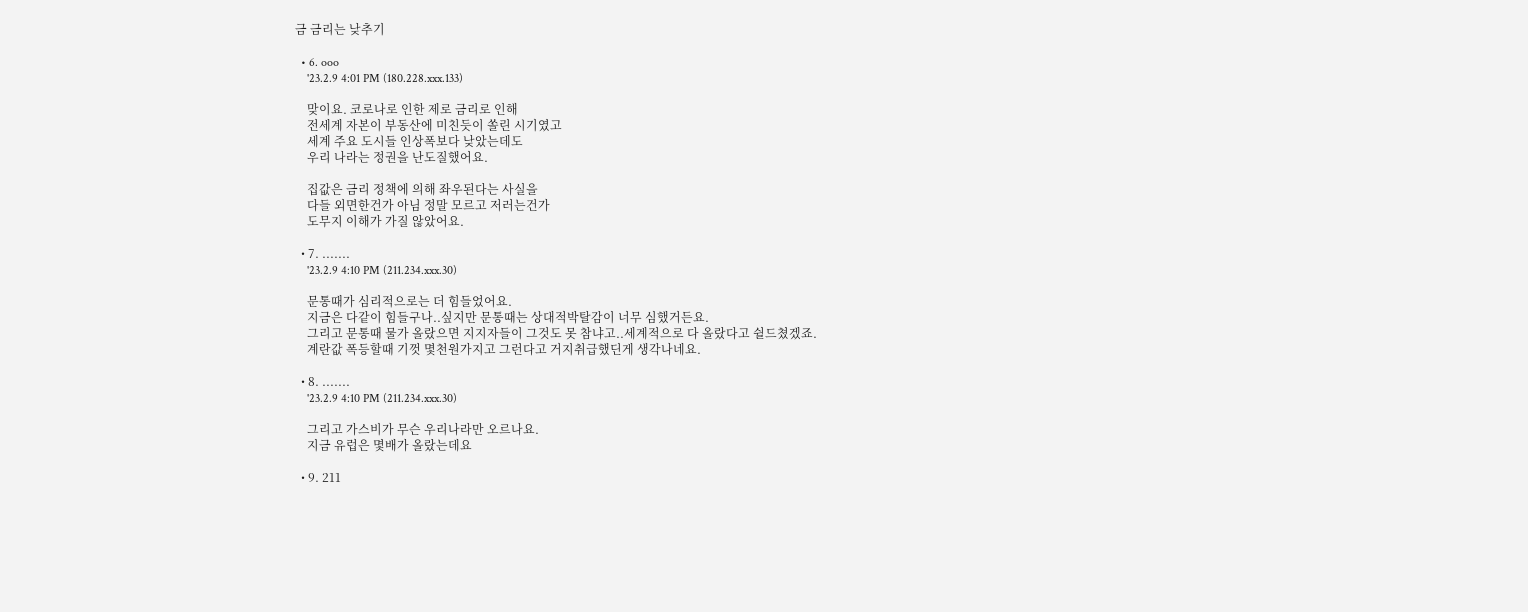금 금리는 낮추기

  • 6. ooo
    '23.2.9 4:01 PM (180.228.xxx.133)

    맞이요. 코로나로 인한 제로 금리로 인해
    전세계 자본이 부동산에 미친듯이 쏠린 시기였고
    세계 주요 도시들 인상폭보다 낮았는데도
    우리 나라는 정권을 난도질했어요.

    집값은 금리 정책에 의해 좌우된다는 사실을
    다들 외면한건가 아님 정말 모르고 저러는건가
    도무지 이해가 가질 않았어요.

  • 7. .......
    '23.2.9 4:10 PM (211.234.xxx.30)

    문통때가 심리적으로는 더 힘들었어요.
    지금은 다같이 힘들구나..싶지만 문통때는 상대적박탈감이 너무 심했거든요.
    그리고 문통때 물가 올랐으면 지지자들이 그것도 못 참냐고..세계적으로 다 올랐다고 쉴드쳤겠죠.
    계란값 폭등할때 기껏 몇천원가지고 그런다고 거지취급했딘게 생각나네요.

  • 8. .......
    '23.2.9 4:10 PM (211.234.xxx.30)

    그리고 가스비가 무슨 우리나라만 오르나요.
    지금 유럽은 몇배가 올랐는데요

  • 9. 211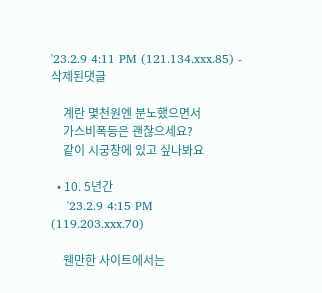'23.2.9 4:11 PM (121.134.xxx.85) - 삭제된댓글

    계란 몇천원엔 분노했으면서
    가스비폭등은 괜찮으세요?
    같이 시궁창에 있고 싶나봐요

  • 10. 5년간
    '23.2.9 4:15 PM (119.203.xxx.70)

    웬만한 사이트에서는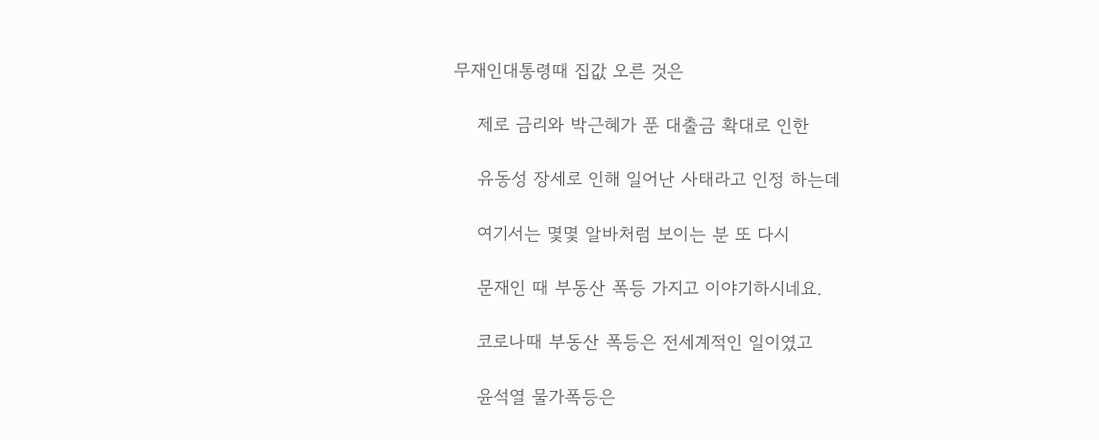무재인대통령때 집값 오른 것은

    제로 금리와 박근혜가 푼 대출금 확대로 인한

    유동성 장세로 인해 일어난 사태라고 인정 하는데

    여기서는 몇몇 알바처럼 보이는 분 또 다시

    문재인 때 부동산 폭등 가지고 이야기하시네요.

    코로나때 부동산 폭등은 전세계적인 일이였고

    윤석열 물가폭등은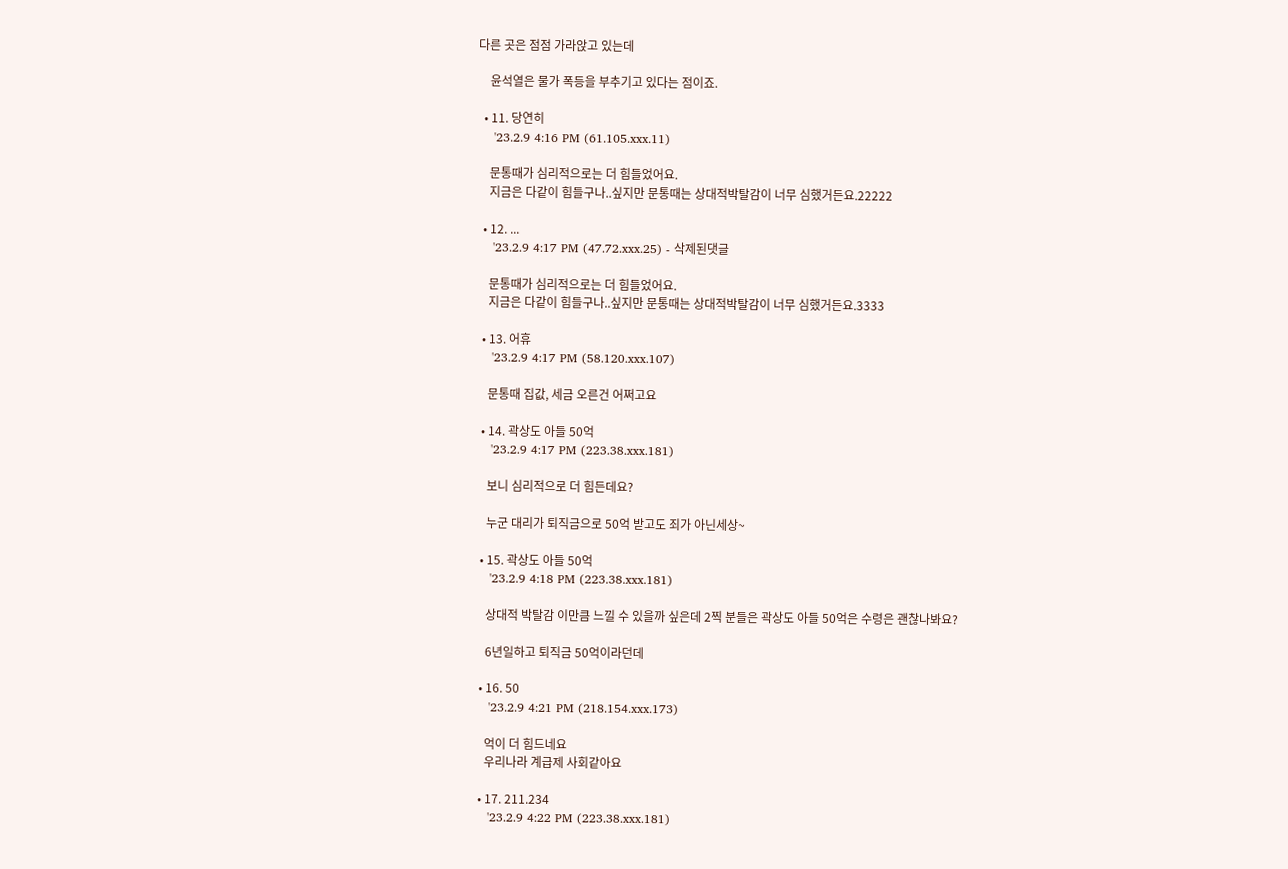다른 곳은 점점 가라앉고 있는데

    윤석열은 물가 폭등을 부추기고 있다는 점이죠.

  • 11. 당연히
    '23.2.9 4:16 PM (61.105.xxx.11)

    문통때가 심리적으로는 더 힘들었어요.
    지금은 다같이 힘들구나..싶지만 문통때는 상대적박탈감이 너무 심했거든요.22222

  • 12. ...
    '23.2.9 4:17 PM (47.72.xxx.25) - 삭제된댓글

    문통때가 심리적으로는 더 힘들었어요.
    지금은 다같이 힘들구나..싶지만 문통때는 상대적박탈감이 너무 심했거든요.3333

  • 13. 어휴
    '23.2.9 4:17 PM (58.120.xxx.107)

    문통때 집값, 세금 오른건 어쩌고요

  • 14. 곽상도 아들 50억
    '23.2.9 4:17 PM (223.38.xxx.181)

    보니 심리적으로 더 힘든데요?

    누군 대리가 퇴직금으로 50억 받고도 죄가 아닌세상~

  • 15. 곽상도 아들 50억
    '23.2.9 4:18 PM (223.38.xxx.181)

    상대적 박탈감 이만큼 느낄 수 있을까 싶은데 2찍 분들은 곽상도 아들 50억은 수령은 괜찮나봐요?

    6년일하고 퇴직금 50억이라던데

  • 16. 50
    '23.2.9 4:21 PM (218.154.xxx.173)

    억이 더 힘드네요
    우리나라 계급제 사회같아요

  • 17. 211.234
    '23.2.9 4:22 PM (223.38.xxx.181)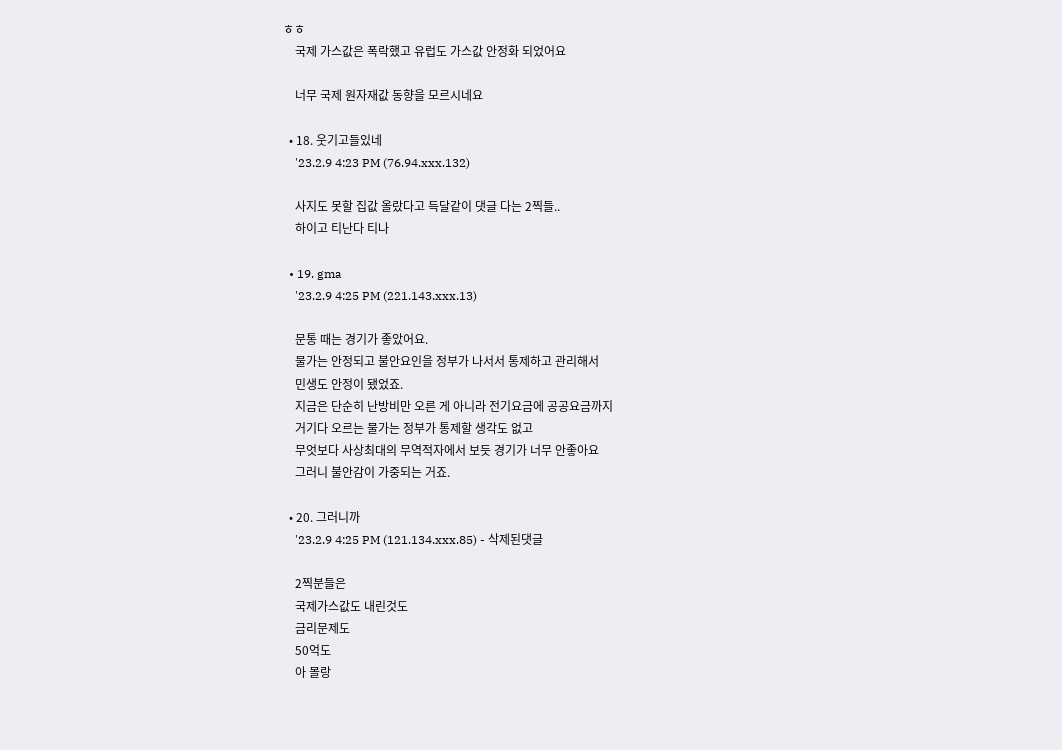ㅎㅎ
    국제 가스값은 폭락했고 유럽도 가스값 안정화 되었어요

    너무 국제 원자재값 동향을 모르시네요

  • 18. 웃기고들있네
    '23.2.9 4:23 PM (76.94.xxx.132)

    사지도 못할 집값 올랐다고 득달같이 댓글 다는 2찍들..
    하이고 티난다 티나

  • 19. gma
    '23.2.9 4:25 PM (221.143.xxx.13)

    문통 때는 경기가 좋았어요.
    물가는 안정되고 불안요인을 정부가 나서서 통제하고 관리해서
    민생도 안정이 됐었죠.
    지금은 단순히 난방비만 오른 게 아니라 전기요금에 공공요금까지
    거기다 오르는 물가는 정부가 통제할 생각도 없고
    무엇보다 사상최대의 무역적자에서 보듯 경기가 너무 안좋아요
    그러니 불안감이 가중되는 거죠.

  • 20. 그러니까
    '23.2.9 4:25 PM (121.134.xxx.85) - 삭제된댓글

    2찍분들은
    국제가스값도 내린것도
    금리문제도
    50억도
    아 몰랑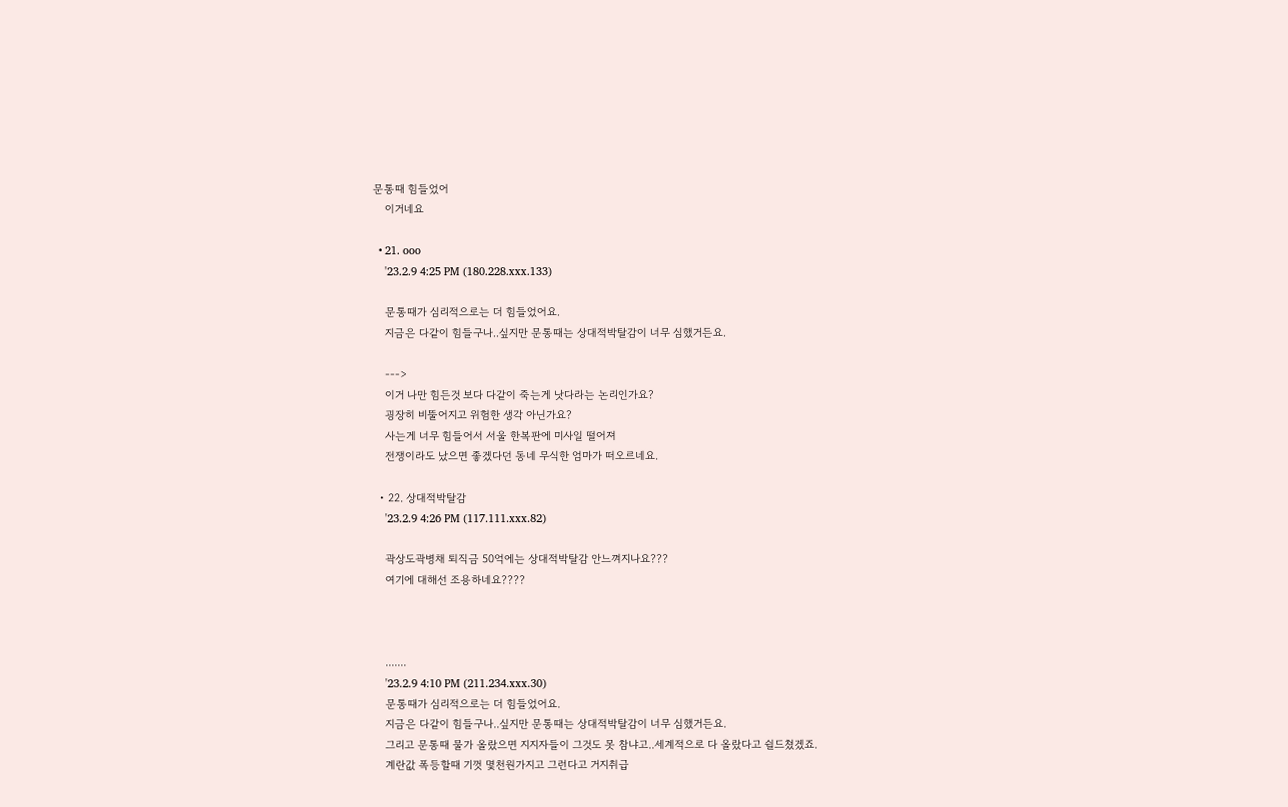문통때 힘들었어
    이거네요

  • 21. ooo
    '23.2.9 4:25 PM (180.228.xxx.133)

    문통때가 심리적으로는 더 힘들었어요.
    지금은 다같이 힘들구나..싶지만 문통때는 상대적박탈감이 너무 심했거든요.

    --->
    이거 나만 힘든것 보다 다같이 죽는게 낫다라는 논리인가요?
    굉장히 비뚤어지고 위험한 생각 아닌가요?
    사는게 너무 힘들어서 서울 한복판에 미사일 떨어져
    전쟁이라도 났으면 좋겠다던 동네 무식한 엄마가 떠오르네요.

  • 22. 상대적박탈감
    '23.2.9 4:26 PM (117.111.xxx.82)

    곽상도곽병채 퇴직금 50억에는 상대적박탈감 안느껴지나요???
    여기에 대해선 조용하네요????



    .......
    '23.2.9 4:10 PM (211.234.xxx.30)
    문통때가 심리적으로는 더 힘들었어요.
    지금은 다같이 힘들구나..싶지만 문통때는 상대적박탈감이 너무 심했거든요.
    그리고 문통때 물가 올랐으면 지지자들이 그것도 못 참냐고..세계적으로 다 올랐다고 쉴드쳤겠죠.
    계란값 폭등할때 기껏 몇천원가지고 그런다고 거지취급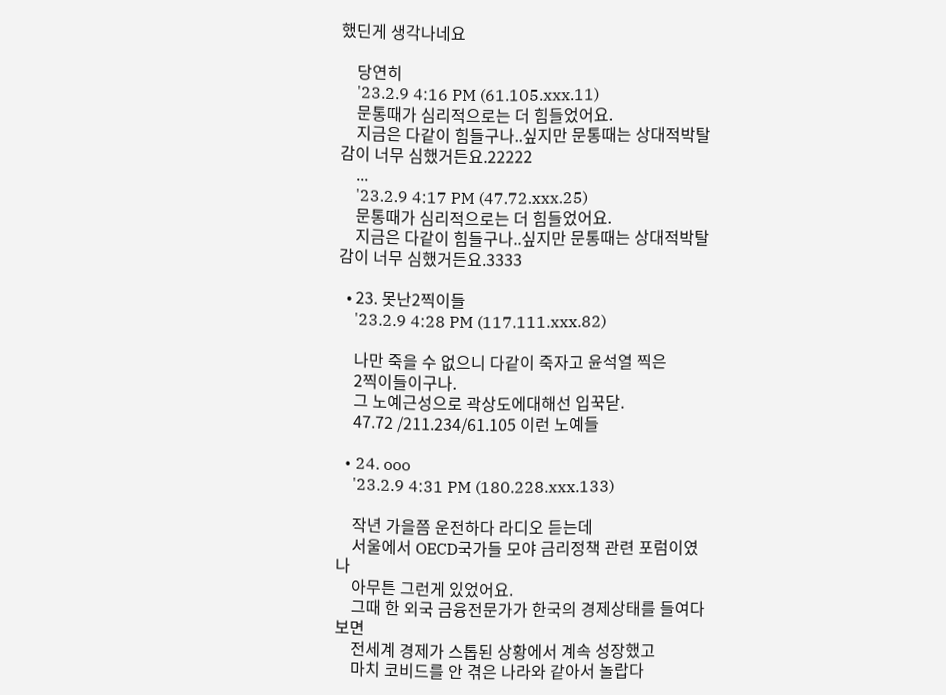했딘게 생각나네요

    당연히
    '23.2.9 4:16 PM (61.105.xxx.11)
    문통때가 심리적으로는 더 힘들었어요.
    지금은 다같이 힘들구나..싶지만 문통때는 상대적박탈감이 너무 심했거든요.22222
    ...
    '23.2.9 4:17 PM (47.72.xxx.25)
    문통때가 심리적으로는 더 힘들었어요.
    지금은 다같이 힘들구나..싶지만 문통때는 상대적박탈감이 너무 심했거든요.3333

  • 23. 못난2찍이들
    '23.2.9 4:28 PM (117.111.xxx.82)

    나만 죽을 수 없으니 다같이 죽자고 윤석열 찍은
    2찍이들이구나.
    그 노예근성으로 곽상도에대해선 입꾹닫.
    47.72 /211.234/61.105 이런 노예들

  • 24. ooo
    '23.2.9 4:31 PM (180.228.xxx.133)

    작년 가을쯤 운전하다 라디오 듣는데
    서울에서 OECD국가들 모야 금리정책 관련 포럼이였나
    아무튼 그런게 있었어요.
    그때 한 외국 금융전문가가 한국의 경제상태를 들여다보면
    전세계 경제가 스톱된 상황에서 계속 성장했고
    마치 코비드를 안 겪은 나라와 같아서 놀랍다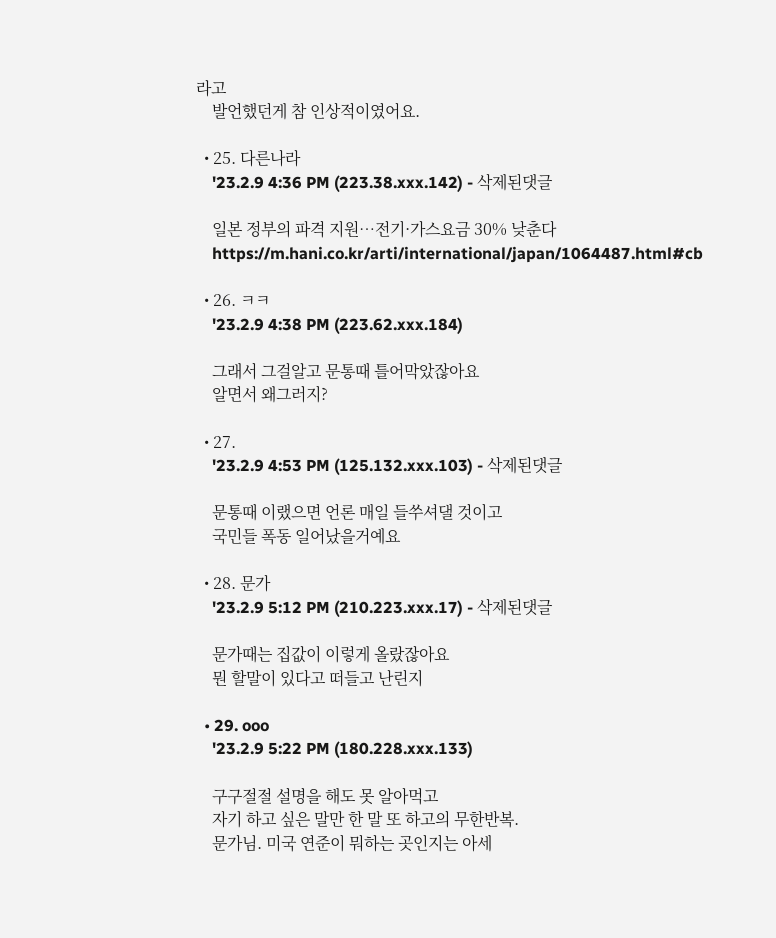라고
    발언했던게 참 인상적이였어요.

  • 25. 다른나라
    '23.2.9 4:36 PM (223.38.xxx.142) - 삭제된댓글

    일본 정부의 파격 지원…전기·가스요금 30% 낮춘다
    https://m.hani.co.kr/arti/international/japan/1064487.html#cb

  • 26. ㅋㅋ
    '23.2.9 4:38 PM (223.62.xxx.184)

    그래서 그걸알고 문통때 틀어막았잖아요
    알면서 왜그러지?

  • 27.
    '23.2.9 4:53 PM (125.132.xxx.103) - 삭제된댓글

    문통때 이랬으면 언론 매일 들쑤셔댈 것이고
    국민들 폭동 일어났을거예요

  • 28. 문가
    '23.2.9 5:12 PM (210.223.xxx.17) - 삭제된댓글

    문가때는 집값이 이렇게 올랐잖아요
    뭔 할말이 있다고 떠들고 난린지

  • 29. ooo
    '23.2.9 5:22 PM (180.228.xxx.133)

    구구절절 설명을 해도 못 알아먹고
    자기 하고 싶은 말만 한 말 또 하고의 무한반복.
    문가님. 미국 연준이 뭐하는 곳인지는 아세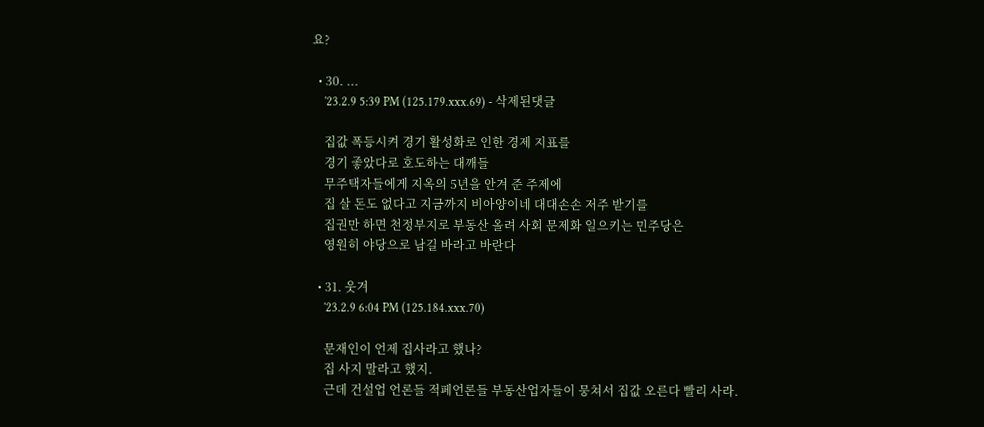요?

  • 30. ...
    '23.2.9 5:39 PM (125.179.xxx.69) - 삭제된댓글

    집값 폭등시켜 경기 활성화로 인한 경제 지표를
    경기 좋았다로 호도하는 대깨들
    무주택자들에게 지옥의 5년을 안겨 준 주제에
    집 살 돈도 없다고 지금까지 비아양이네 대대손손 저주 받기를
    집권만 하면 천정부지로 부동산 올려 사회 문제화 일으키는 민주당은
    영원히 야당으로 남길 바라고 바란다

  • 31. 웃겨
    '23.2.9 6:04 PM (125.184.xxx.70)

    문재인이 언제 집사라고 했나?
    집 사지 말라고 했지.
    근데 건설업 언론들 적페언론들 부동산업자들이 뭉쳐서 집값 오른다 빨리 사라.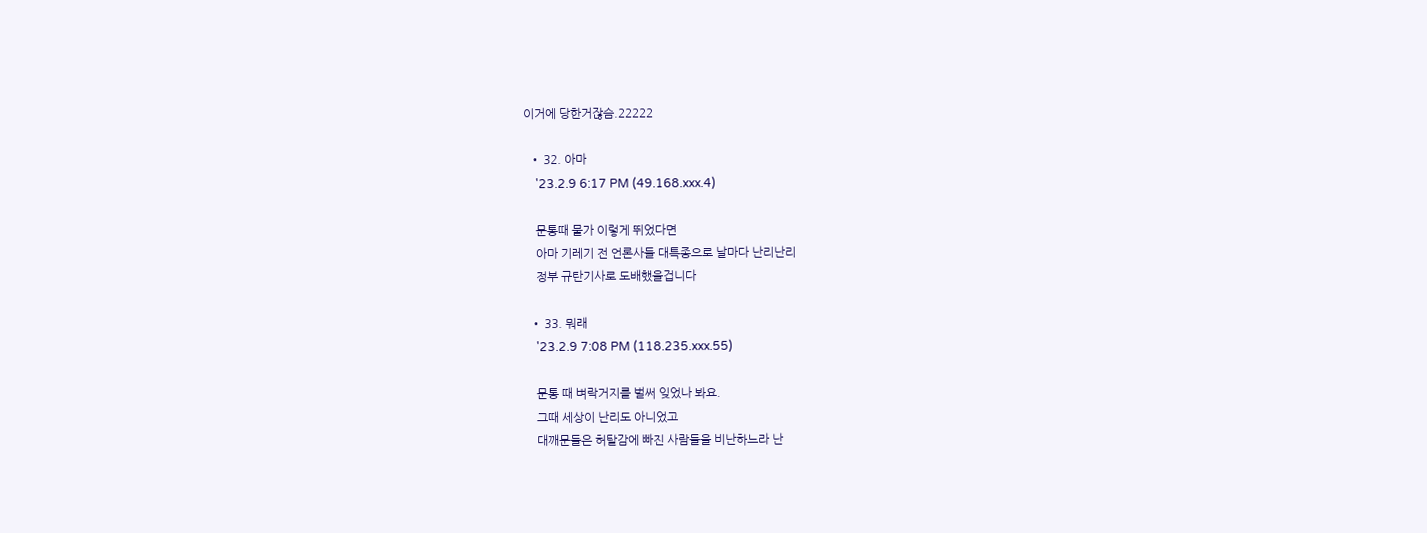이거에 당한거잖슴.22222

  • 32. 아마
    '23.2.9 6:17 PM (49.168.xxx.4)

    문통때 물가 이렇게 뛰었다면
    아마 기레기 전 언론사들 대특종으로 날마다 난리난리
    정부 규탄기사로 도배했을겁니다

  • 33. 뭐래
    '23.2.9 7:08 PM (118.235.xxx.55)

    문통 때 벼락거지를 벌써 잊었나 봐요.
    그때 세상이 난리도 아니었고
    대깨문들은 허탈감에 빠진 사람들을 비난하느라 난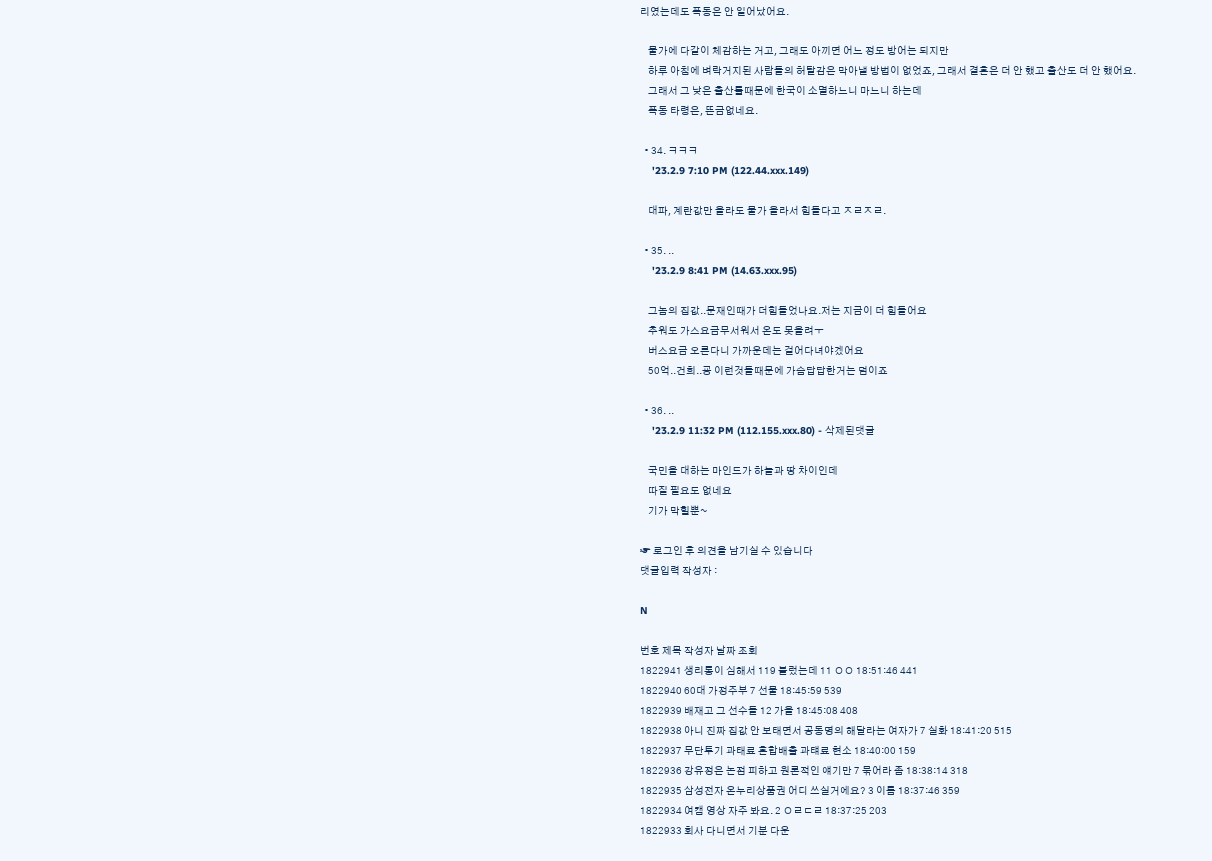리였는데도 폭동은 안 일어났어요.

    물가에 다같이 체감하는 거고, 그래도 아끼면 어느 정도 방어는 되지만
    하루 아침에 벼락거지된 사람들의 허탈감은 막아낼 방법이 없었죠, 그래서 결혼은 더 안 했고 출산도 더 안 했어요.
    그래서 그 낮은 출산률때문에 한국이 소멸하느니 마느니 하는데
    폭동 타령은, 뜬금없네요.

  • 34. ㅋㅋㅋ
    '23.2.9 7:10 PM (122.44.xxx.149)

    대파, 계란값만 올라도 물가 올라서 힘들다고 ㅈㄹㅈㄹ.

  • 35. ..
    '23.2.9 8:41 PM (14.63.xxx.95)

    그놈의 집값..문재인때가 더힘들었나요.저는 지금이 더 힘들어요
    추워도 가스요금무서워서 온도 못올려ㅜ
    버스요금 오른다니 가까운데는 걸어다녀야겠어요
    50억..건희..굥 이런것들때문에 가슴답답한거는 덤이죠

  • 36. ..
    '23.2.9 11:32 PM (112.155.xxx.80) - 삭제된댓글

    국민을 대하는 마인드가 하늘과 땅 차이인데
    따질 필요도 없네요
    기가 막힐뿐~

☞ 로그인 후 의견을 남기실 수 있습니다
댓글입력 작성자 :

N

번호 제목 작성자 날짜 조회
1822941 생리통이 심해서 119 불렀는데 11 ㅇㅇ 18:51:46 441
1822940 60대 가정주부 7 선물 18:45:59 539
1822939 배재고 그 선수들 12 가을 18:45:08 408
1822938 아니 진짜 집값 안 보태면서 공동명의 해달라는 여자가 7 실화 18:41:20 515
1822937 무단투기 과태료 혼합배출 과턔료 현소 18:40:00 159
1822936 강유정은 논점 피하고 원론적인 얘기만 7 묶어라 좀 18:38:14 318
1822935 삼성전자 온누리상품권 어디 쓰실거에요? 3 이름 18:37:46 359
1822934 여캠 영상 자주 봐요. 2 ㅇㄹㄷㄹ 18:37:25 203
1822933 회사 다니면서 기분 다운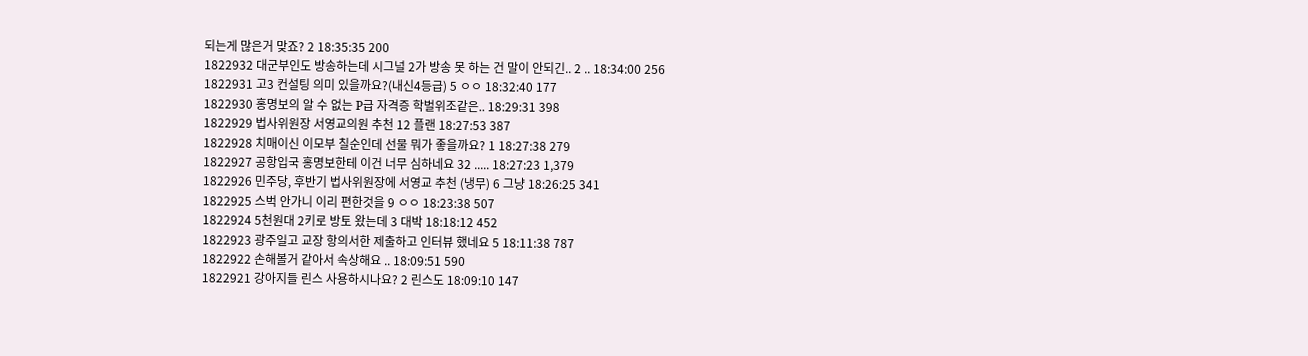되는게 많은거 맞죠? 2 18:35:35 200
1822932 대군부인도 방송하는데 시그널 2가 방송 못 하는 건 말이 안되긴.. 2 .. 18:34:00 256
1822931 고3 컨설팅 의미 있을까요?(내신4등급) 5 ㅇㅇ 18:32:40 177
1822930 홍명보의 알 수 없는 P급 자격증 학벌위조같은.. 18:29:31 398
1822929 법사위원장 서영교의원 추천 12 플랜 18:27:53 387
1822928 치매이신 이모부 칠순인데 선물 뭐가 좋을까요? 1 18:27:38 279
1822927 공항입국 홍명보한테 이건 너무 심하네요 32 ..... 18:27:23 1,379
1822926 민주당, 후반기 법사위원장에 서영교 추천 (냉무) 6 그냥 18:26:25 341
1822925 스벅 안가니 이리 편한것을 9 ㅇㅇ 18:23:38 507
1822924 5천원대 2키로 방토 왔는데 3 대박 18:18:12 452
1822923 광주일고 교장 항의서한 제출하고 인터뷰 했네요 5 18:11:38 787
1822922 손해볼거 같아서 속상해요 .. 18:09:51 590
1822921 강아지들 린스 사용하시나요? 2 린스도 18:09:10 147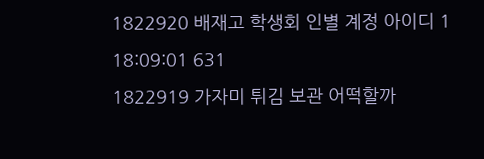1822920 배재고 학생회 인별 계정 아이디 1 18:09:01 631
1822919 가자미 튀김 보관 어떡할까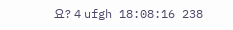요? 4 ufgh 18:08:16 238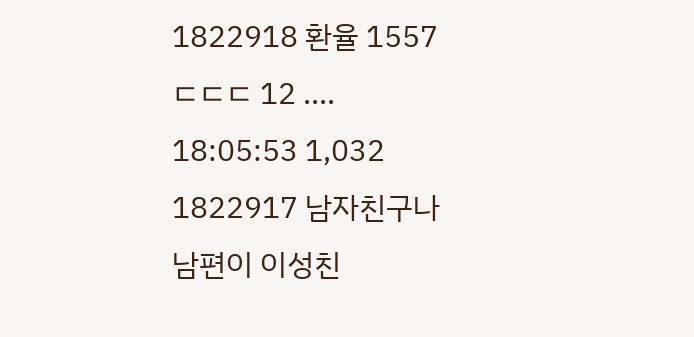1822918 환율 1557 ㄷㄷㄷ 12 .... 18:05:53 1,032
1822917 남자친구나 남편이 이성친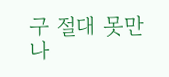구 절대 못만나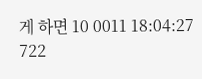게 하면 10 0011 18:04:27 722